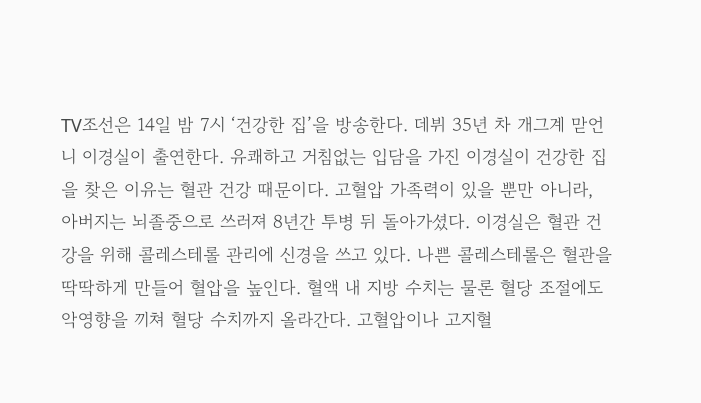TV조선은 14일 밤 7시 ‘건강한 집’을 방송한다. 데뷔 35년 차 개그계 맏언니 이경실이 출연한다. 유쾌하고 거침없는 입담을 가진 이경실이 건강한 집을 찾은 이유는 혈관 건강 때문이다. 고혈압 가족력이 있을 뿐만 아니라, 아버지는 뇌졸중으로 쓰러져 8년간 투병 뒤 돌아가셨다. 이경실은 혈관 건강을 위해 콜레스테롤 관리에 신경을 쓰고 있다. 나쁜 콜레스테롤은 혈관을 딱딱하게 만들어 혈압을 높인다. 혈액 내 지방 수치는 물론 혈당 조절에도 악영향을 끼쳐 혈당 수치까지 올라간다. 고혈압이나 고지혈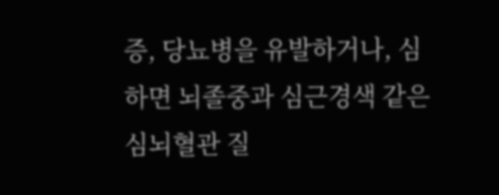증, 당뇨병을 유발하거나, 심하면 뇌졸중과 심근경색 같은 심뇌혈관 질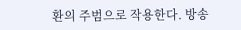환의 주범으로 작용한다. 방송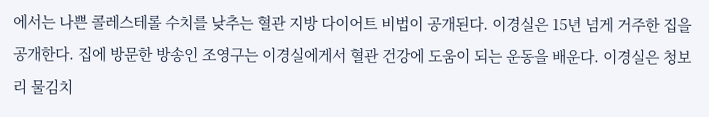에서는 나쁜 콜레스테롤 수치를 낮추는 혈관 지방 다이어트 비법이 공개된다. 이경실은 15년 넘게 거주한 집을 공개한다. 집에 방문한 방송인 조영구는 이경실에게서 혈관 건강에 도움이 되는 운동을 배운다. 이경실은 청보리 물김치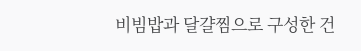비빔밥과 달걀찜으로 구성한 건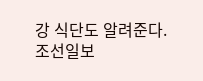강 식단도 알려준다.
조선일보